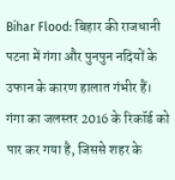Bihar Flood: बिहार की राजधानी पटना में गंगा और पुनपुन नदियों के उफान के कारण हालात गंभीर हैं। गंगा का जलस्तर 2016 के रिकॉर्ड को पार कर गया है, जिससे शहर के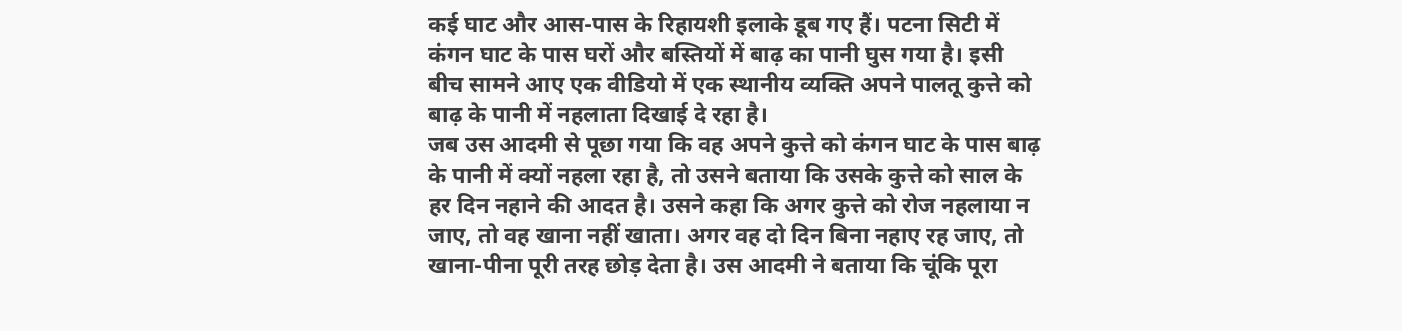कई घाट और आस-पास के रिहायशी इलाके डूब गए हैं। पटना सिटी में कंगन घाट के पास घरों और बस्तियों में बाढ़ का पानी घुस गया है। इसी बीच सामने आए एक वीडियो में एक स्थानीय व्यक्ति अपने पालतू कुत्ते को बाढ़ के पानी में नहलाता दिखाई दे रहा है।
जब उस आदमी से पूछा गया कि वह अपने कुत्ते को कंगन घाट के पास बाढ़ के पानी में क्यों नहला रहा है, तो उसने बताया कि उसके कुत्ते को साल के हर दिन नहाने की आदत है। उसने कहा कि अगर कुत्ते को रोज नहलाया न जाए, तो वह खाना नहीं खाता। अगर वह दो दिन बिना नहाए रह जाए, तो खाना-पीना पूरी तरह छोड़ देता है। उस आदमी ने बताया कि चूंकि पूरा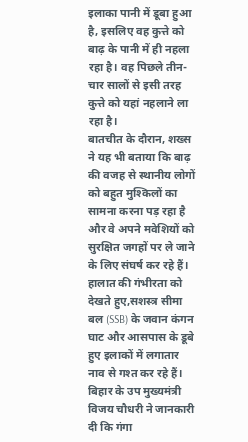इलाका पानी में डूबा हुआ है, इसलिए वह कुत्ते को बाढ़ के पानी में ही नहला रहा है। वह पिछले तीन-चार सालों से इसी तरह कुत्ते को यहां नहलाने ला रहा है।
बातचीत के दौरान, शख्स ने यह भी बताया कि बाढ़ की वजह से स्थानीय लोगों को बहुत मुश्किलों का सामना करना पड़ रहा है और वे अपने मवेशियों को सुरक्षित जगहों पर ले जाने के लिए संघर्ष कर रहे हैं। हालात की गंभीरता को देखते हुए,सशस्त्र सीमा बल (SSB) के जवान कंगन घाट और आसपास के डूबे हुए इलाकों में लगातार नाव से गश्त कर रहे हैं।
बिहार के उप मुख्यमंत्री विजय चौधरी ने जानकारी दी कि गंगा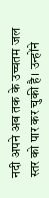नदी अपने अब तक के उच्चतम जल स्तर को पार कर चुकी है। उन्होंने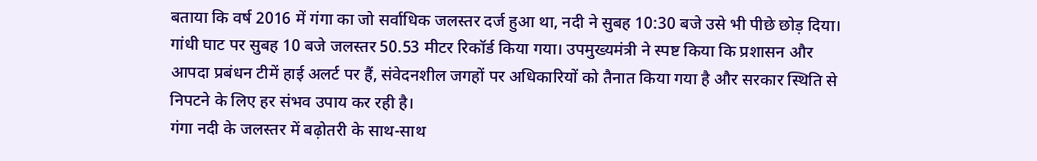बताया कि वर्ष 2016 में गंगा का जो सर्वाधिक जलस्तर दर्ज हुआ था, नदी ने सुबह 10:30 बजे उसे भी पीछे छोड़ दिया। गांधी घाट पर सुबह 10 बजे जलस्तर 50.53 मीटर रिकॉर्ड किया गया। उपमुख्यमंत्री ने स्पष्ट किया कि प्रशासन और आपदा प्रबंधन टीमें हाई अलर्ट पर हैं, संवेदनशील जगहों पर अधिकारियों को तैनात किया गया है और सरकार स्थिति से निपटने के लिए हर संभव उपाय कर रही है।
गंगा नदी के जलस्तर में बढ़ोतरी के साथ-साथ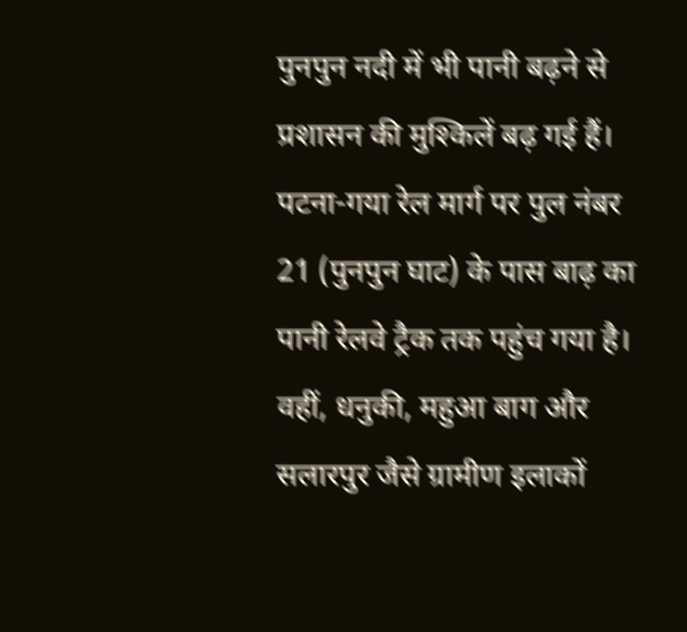पुनपुन नदी में भी पानी बढ़ने से प्रशासन की मुश्किलें बढ़ गई हैं। पटना-गया रेल मार्ग पर पुल नंबर 21 (पुनपुन घाट) के पास बाढ़ का पानी रेलवे ट्रैक तक पहुंच गया है। वहीं, धनुकी, महुआ बाग और सलारपुर जैसे ग्रामीण इलाकों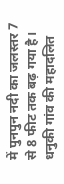में पुनपुन नदी का जलस्तर 7 से 8 फीट तक बढ़ गया है। धनुकी गांव की महादलित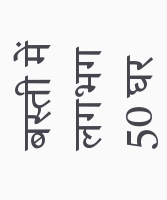बस्ती में लगभग 50 घर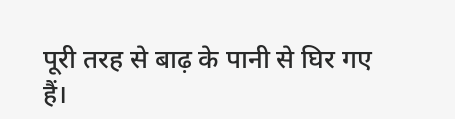पूरी तरह से बाढ़ के पानी से घिर गए हैं।